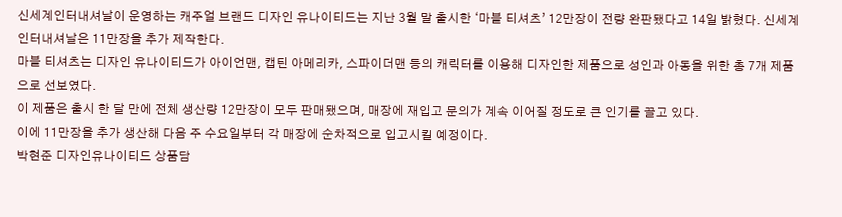신세계인터내셔날이 운영하는 캐주얼 브랜드 디자인 유나이티드는 지난 3월 말 출시한 ‘마블 티셔츠’ 12만장이 전량 완판됐다고 14일 밝혔다. 신세계인터내셔날은 11만장을 추가 제작한다.
마블 티셔츠는 디자인 유나이티드가 아이언맨, 캡틴 아메리카, 스파이더맨 등의 캐릭터를 이용해 디자인한 제품으로 성인과 아동을 위한 총 7개 제품으로 선보였다.
이 제품은 출시 한 달 만에 전체 생산량 12만장이 모두 판매됐으며, 매장에 재입고 문의가 계속 이어질 정도로 큰 인기를 끌고 있다.
이에 11만장을 추가 생산해 다음 주 수요일부터 각 매장에 순차적으로 입고시킬 예정이다.
박현준 디자인유나이티드 상품담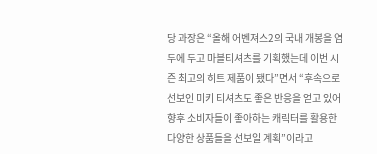당 과장은 “올해 어벤져스2의 국내 개봉을 염두에 두고 마블티셔츠를 기획했는데 이번 시즌 최고의 히트 제품이 됐다”면서 “후속으로 선보인 미키 티셔츠도 좋은 반응을 얻고 있어 향후 소비자들이 좋아하는 캐릭터를 활용한 다양한 상품들을 선보일 계획”이라고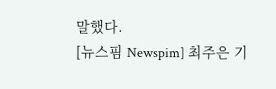말했다.
[뉴스핌 Newspim] 최주은 기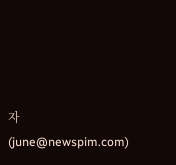자 (june@newspim.com)